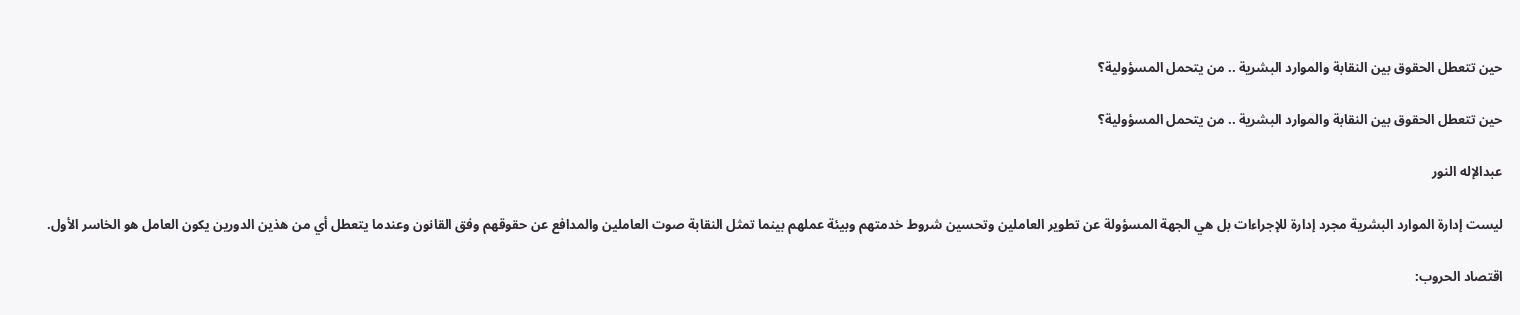حين تتعطل الحقوق بين النقابة والموارد البشرية .. من يتحمل المسؤولية؟

حين تتعطل الحقوق بين النقابة والموارد البشرية .. من يتحمل المسؤولية؟

عبدالإله النور

ليست إدارة الموارد البشرية مجرد إدارة للإجراءات بل هي الجهة المسؤولة عن تطوير العاملين وتحسين شروط خدمتهم وبيئة عملهم بينما تمثل النقابة صوت العاملين والمدافع عن حقوقهم وفق القانون وعندما يتعطل أي من هذين الدورين يكون العامل هو الخاسر الأول.

اقتصاد الحروب: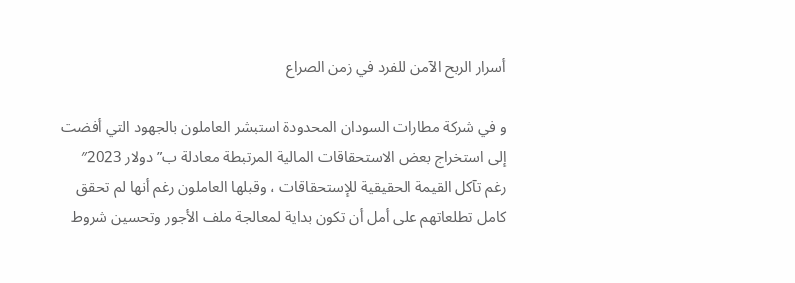أسرار الربح الآمن للفرد في زمن الصراع

و في شركة مطارات السودان المحدودة استبشر العاملون بالجهود التي أفضت إلى استخراج بعض الاستحقاقات المالية المرتبطة معادلة ب”دولار 2023″ رغم تآكل القيمة الحقيقية للإستحقاقات ، وقبلها العاملون رغم أنها لم تحقق كامل تطلعاتهم على أمل أن تكون بداية لمعالجة ملف الأجور وتحسين شروط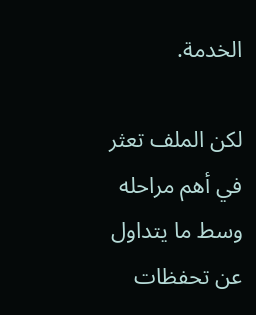الخدمة.

لكن الملف تعثر في أهم مراحله وسط ما يتداول عن تحفظات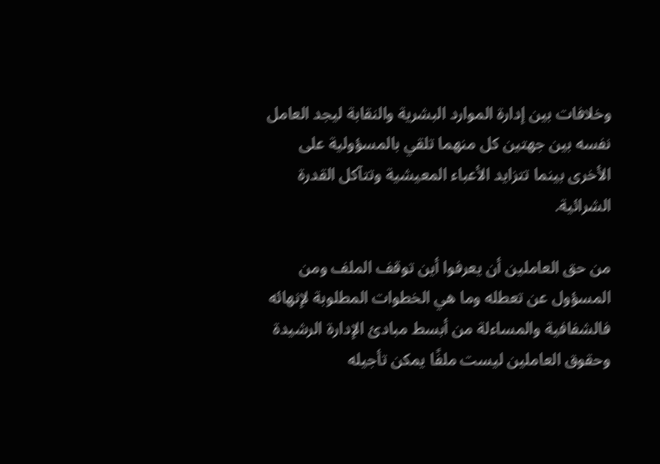وخلافات بين إدارة الموارد البشرية والنقابة ليجد العامل نفسه بين جهتين كل منهما تلقي بالمسؤولية على الأخرى بينما تتزايد الأعباء المعيشية وتتآكل القدرة الشرائية.

من حق العاملين أن يعرفوا أين توقف الملف ومن المسؤول عن تعطله وما هي الخطوات المطلوبة لإنهائه فالشفافية والمساءلة من أبسط مبادئ الإدارة الرشيدة وحقوق العاملين ليست ملفًا يمكن تأجيله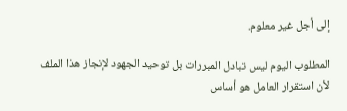إلى أجل غير معلوم.

المطلوب اليوم ليس تبادل المبررات بل توحيد الجهود لإنجاز هذا الملف لأن استقرار العامل هو أساس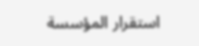استقرار المؤسسة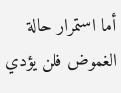أما استمرار حالة الغموض فلن يؤدي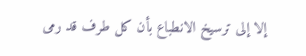إلا إلى ترسيخ الانطباع بأن كل طرف قد رمى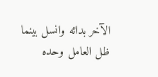الآخر بدائه وانسل بينما ظل العامل وحده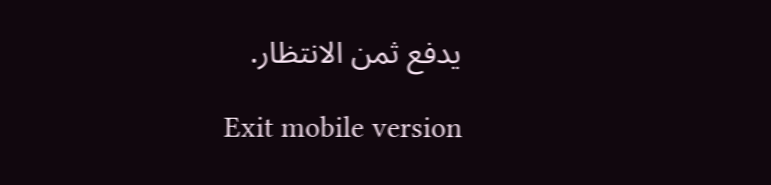يدفع ثمن الانتظار.

Exit mobile version